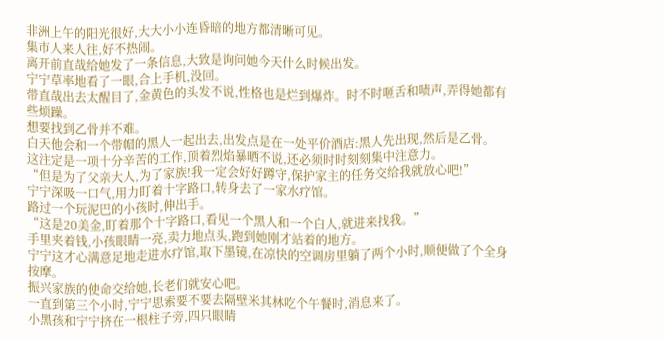非洲上午的阳光很好,大大小小连昏暗的地方都清晰可见。
集市人来人往,好不热闹。
离开前直哉给她发了一条信息,大致是询问她今天什么时候出发。
宁宁草率地看了一眼,合上手机,没回。
带直哉出去太醒目了,金黄色的头发不说,性格也是烂到爆炸。时不时咂舌和啧声,弄得她都有些烦躁。
想要找到乙骨并不难。
白天他会和一个带帽的黑人一起出去,出发点是在一处平价酒店:黑人先出现,然后是乙骨。
这注定是一项十分辛苦的工作,顶着烈焰暴晒不说,还必须时时刻刻集中注意力。
“但是为了父亲大人,为了家族!我一定会好好蹲守,保护家主的任务交给我就放心吧!”
宁宁深吸一口气,用力盯着十字路口,转身去了一家水疗馆。
路过一个玩泥巴的小孩时,伸出手。
“这是20美金,盯着那个十字路口,看见一个黑人和一个白人,就进来找我。”
手里夹着钱,小孩眼睛一亮,卖力地点头,跑到她刚才站着的地方。
宁宁这才心满意足地走进水疗馆,取下墨镜,在凉快的空调房里躺了两个小时,顺便做了个全身按摩。
振兴家族的使命交给她,长老们就安心吧。
一直到第三个小时,宁宁思索要不要去隔壁米其林吃个午餐时,消息来了。
小黑孩和宁宁挤在一根柱子旁,四只眼睛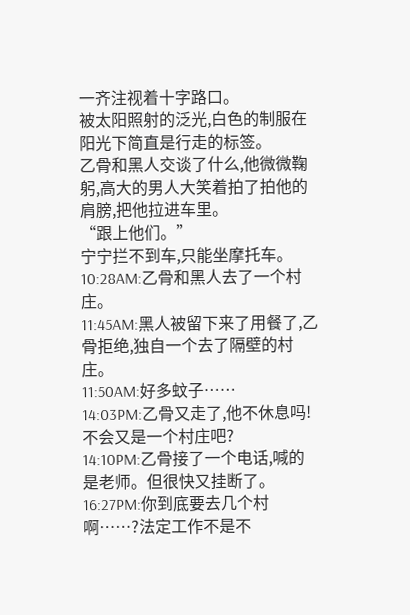一齐注视着十字路口。
被太阳照射的泛光,白色的制服在阳光下简直是行走的标签。
乙骨和黑人交谈了什么,他微微鞠躬,高大的男人大笑着拍了拍他的肩膀,把他拉进车里。
“跟上他们。”
宁宁拦不到车,只能坐摩托车。
10:28AM:乙骨和黑人去了一个村庄。
11:45AM:黑人被留下来了用餐了,乙骨拒绝,独自一个去了隔壁的村庄。
11:50AM:好多蚊子……
14:03PM:乙骨又走了,他不休息吗!不会又是一个村庄吧?
14:10PM:乙骨接了一个电话,喊的是老师。但很快又挂断了。
16:27PM:你到底要去几个村啊……?法定工作不是不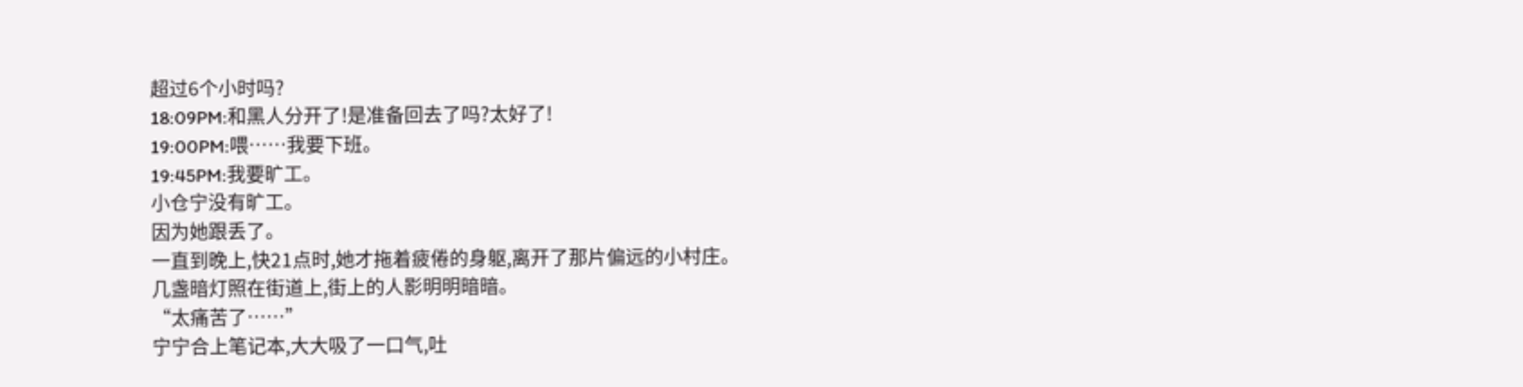超过6个小时吗?
18:09PM:和黑人分开了!是准备回去了吗?太好了!
19:00PM:喂……我要下班。
19:45PM:我要旷工。
小仓宁没有旷工。
因为她跟丢了。
一直到晚上,快21点时,她才拖着疲倦的身躯,离开了那片偏远的小村庄。
几盏暗灯照在街道上,街上的人影明明暗暗。
“太痛苦了……”
宁宁合上笔记本,大大吸了一口气,吐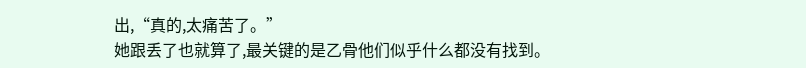出,“真的,太痛苦了。”
她跟丢了也就算了,最关键的是乙骨他们似乎什么都没有找到。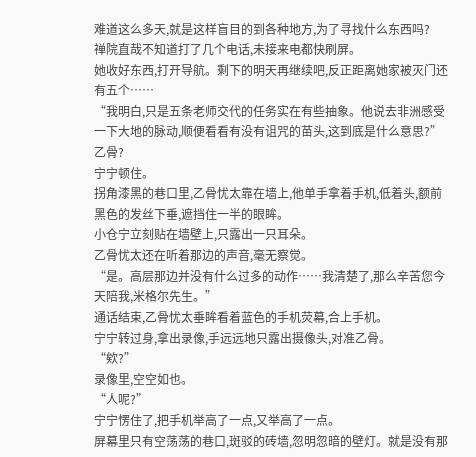难道这么多天,就是这样盲目的到各种地方,为了寻找什么东西吗?
禅院直哉不知道打了几个电话,未接来电都快刷屏。
她收好东西,打开导航。剩下的明天再继续吧,反正距离她家被灭门还有五个……
“我明白,只是五条老师交代的任务实在有些抽象。他说去非洲感受一下大地的脉动,顺便看看有没有诅咒的苗头,这到底是什么意思?”
乙骨?
宁宁顿住。
拐角漆黑的巷口里,乙骨忧太靠在墙上,他单手拿着手机,低着头,额前黑色的发丝下垂,遮挡住一半的眼眸。
小仓宁立刻贴在墙壁上,只露出一只耳朵。
乙骨忧太还在听着那边的声音,毫无察觉。
“是。高层那边并没有什么过多的动作……我清楚了,那么辛苦您今天陪我,米格尔先生。”
通话结束,乙骨忧太垂眸看着蓝色的手机荧幕,合上手机。
宁宁转过身,拿出录像,手远远地只露出摄像头,对准乙骨。
“欸?”
录像里,空空如也。
“人呢?”
宁宁愣住了,把手机举高了一点,又举高了一点。
屏幕里只有空荡荡的巷口,斑驳的砖墙,忽明忽暗的壁灯。就是没有那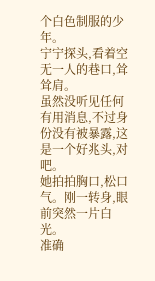个白色制服的少年。
宁宁探头,看着空无一人的巷口,耸耸肩。
虽然没听见任何有用消息,不过身份没有被暴露,这是一个好兆头,对吧。
她拍拍胸口,松口气。刚一转身,眼前突然一片白光。
准确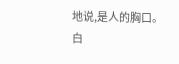地说,是人的胸口。
白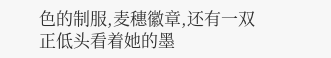色的制服,麦穗徽章,还有一双正低头看着她的墨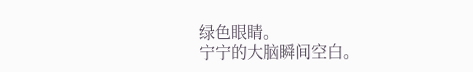绿色眼睛。
宁宁的大脑瞬间空白。